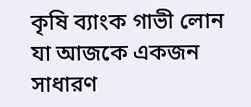কৃষি ব্যাংক গাভী লোন যা আজকে একজন সাধারণ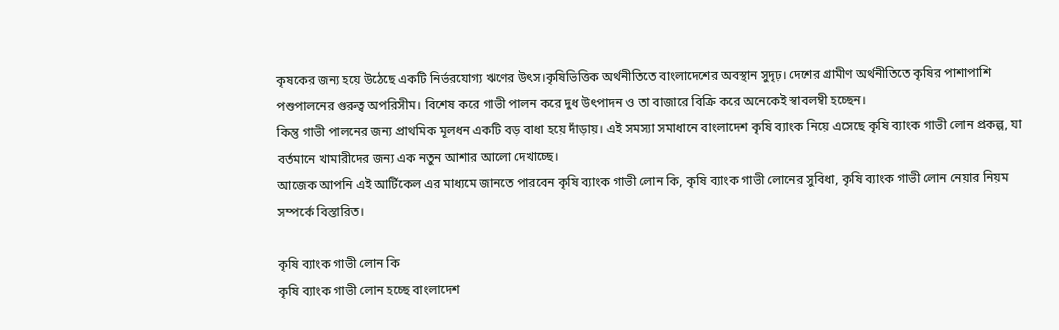কৃষকের জন্য হয়ে উঠেছে একটি নির্ভরযোগ্য ঋণের উৎস।কৃষিভিত্তিক অর্থনীতিতে বাংলাদেশের অবস্থান সুদৃঢ়। দেশের গ্রামীণ অর্থনীতিতে কৃষির পাশাপাশি পশুপালনের গুরুত্ব অপরিসীম। বিশেষ করে গাভী পালন করে দুধ উৎপাদন ও তা বাজারে বিক্রি করে অনেকেই স্বাবলম্বী হচ্ছেন।
কিন্তু গাভী পালনের জন্য প্রাথমিক মূলধন একটি বড় বাধা হয়ে দাঁড়ায়। এই সমস্যা সমাধানে বাংলাদেশ কৃষি ব্যাংক নিয়ে এসেছে কৃষি ব্যাংক গাভী লোন প্রকল্প, যা বর্তমানে খামারীদের জন্য এক নতুন আশার আলো দেখাচ্ছে।
আজেক আপনি এই আর্টিকেল এর মাধ্যমে জানতে পারবেন কৃষি ব্যাংক গাভী লোন কি, কৃষি ব্যাংক গাভী লোনের সুবিধা, কৃষি ব্যাংক গাভী লোন নেয়ার নিয়ম সম্পর্কে বিস্তারিত।

কৃষি ব্যাংক গাভী লোন কি
কৃষি ব্যাংক গাভী লোন হচ্ছে বাংলাদেশ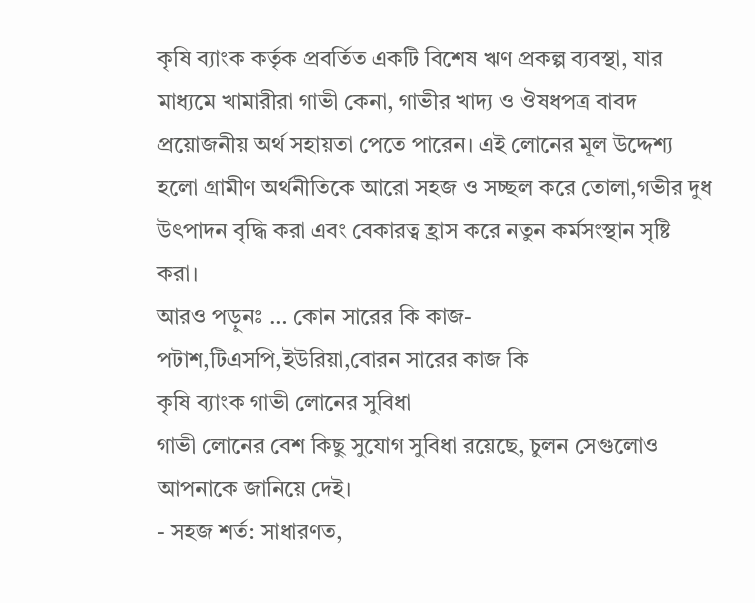কৃষি ব্যাংক কর্তৃক প্রবর্তিত একটি বিশেষ ঋণ প্রকল্প ব্যবস্থা, যার মাধ্যমে খামারীরা গাভী কেনা, গাভীর খাদ্য ও ঔষধপত্র বাবদ প্রয়োজনীয় অর্থ সহায়তা পেতে পারেন। এই লোনের মূল উদ্দেশ্য হলো গ্রামীণ অর্থনীতিকে আরো সহজ ও সচ্ছল করে তোলা,গভীর দুধ উৎপাদন বৃদ্ধি করা এবং বেকারত্ব হ্রাস করে নতুন কর্মসংস্থান সৃষ্টি করা।
আরও পড়ুনঃ … কোন সারের কি কাজ-পটাশ,টিএসপি,ইউরিয়া,বোরন সারের কাজ কি
কৃষি ব্যাংক গাভী লোনের সুবিধা
গাভী লোনের বেশ কিছু সুযোগ সুবিধা রয়েছে, চুলন সেগুলোও আপনাকে জানিয়ে দেই।
- সহজ শর্ত: সাধারণত,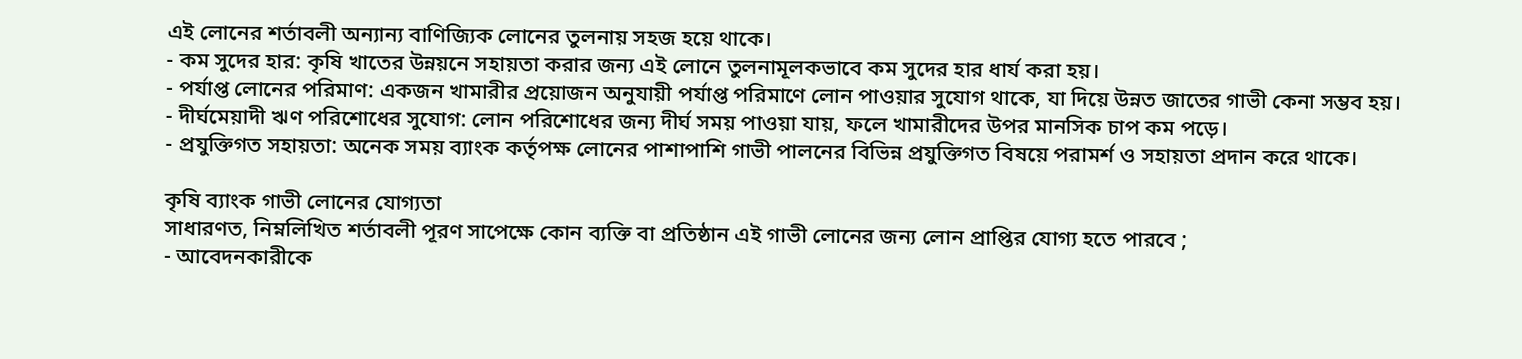এই লোনের শর্তাবলী অন্যান্য বাণিজ্যিক লোনের তুলনায় সহজ হয়ে থাকে।
- কম সুদের হার: কৃষি খাতের উন্নয়নে সহায়তা করার জন্য এই লোনে তুলনামূলকভাবে কম সুদের হার ধার্য করা হয়।
- পর্যাপ্ত লোনের পরিমাণ: একজন খামারীর প্রয়োজন অনুযায়ী পর্যাপ্ত পরিমাণে লোন পাওয়ার সুযোগ থাকে, যা দিয়ে উন্নত জাতের গাভী কেনা সম্ভব হয়।
- দীর্ঘমেয়াদী ঋণ পরিশোধের সুযোগ: লোন পরিশোধের জন্য দীর্ঘ সময় পাওয়া যায়, ফলে খামারীদের উপর মানসিক চাপ কম পড়ে।
- প্রযুক্তিগত সহায়তা: অনেক সময় ব্যাংক কর্তৃপক্ষ লোনের পাশাপাশি গাভী পালনের বিভিন্ন প্রযুক্তিগত বিষয়ে পরামর্শ ও সহায়তা প্রদান করে থাকে।

কৃষি ব্যাংক গাভী লোনের যোগ্যতা
সাধারণত, নিম্নলিখিত শর্তাবলী পূরণ সাপেক্ষে কোন ব্যক্তি বা প্রতিষ্ঠান এই গাভী লোনের জন্য লোন প্রাপ্তির যোগ্য হতে পারবে ;
- আবেদনকারীকে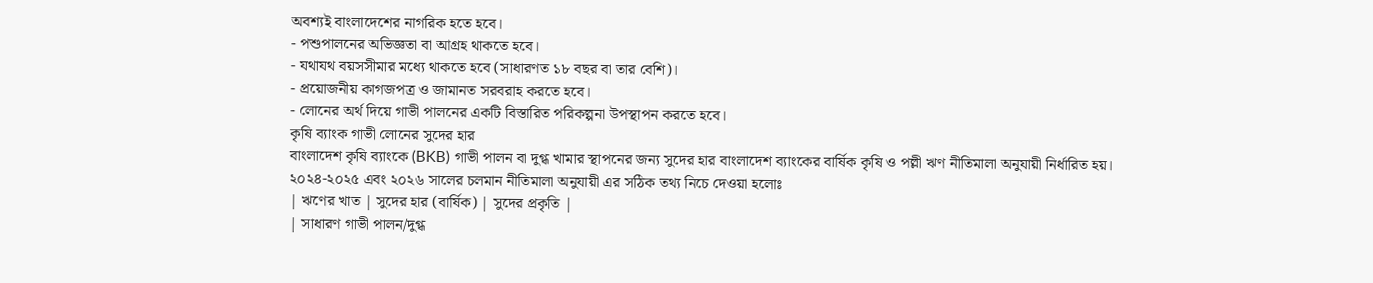অবশ্যই বাংলাদেশের নাগরিক হতে হবে।
- পশুপালনের অভিজ্ঞতা বা আগ্রহ থাকতে হবে।
- যথাযথ বয়সসীমার মধ্যে থাকতে হবে (সাধারণত ১৮ বছর বা তার বেশি)।
- প্রয়োজনীয় কাগজপত্র ও জামানত সরবরাহ করতে হবে।
- লোনের অর্থ দিয়ে গাভী পালনের একটি বিস্তারিত পরিকল্পনা উপস্থাপন করতে হবে।
কৃষি ব্যাংক গাভী লোনের সুদের হার
বাংলাদেশ কৃষি ব্যাংকে (BKB) গাভী পালন বা দুগ্ধ খামার স্থাপনের জন্য সুদের হার বাংলাদেশ ব্যাংকের বার্ষিক কৃষি ও পল্লী ঋণ নীতিমালা অনুযায়ী নির্ধারিত হয়। ২০২৪-২০২৫ এবং ২০২৬ সালের চলমান নীতিমালা অনুযায়ী এর সঠিক তথ্য নিচে দেওয়া হলোঃ
| ঋণের খাত | সুদের হার (বার্ষিক) | সুদের প্রকৃতি |
| সাধারণ গাভী পালন/দুগ্ধ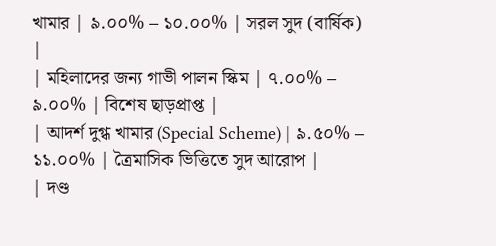খামার | ৯.০০% – ১০.০০% | সরল সুদ (বার্ষিক) |
| মহিলাদের জন্য গাভী পালন স্কিম | ৭.০০% – ৯.০০% | বিশেষ ছাড়প্রাপ্ত |
| আদর্শ দুগ্ধ খামার (Special Scheme) | ৯.৫০% – ১১.০০% | ত্রৈমাসিক ভিত্তিতে সুদ আরোপ |
| দণ্ড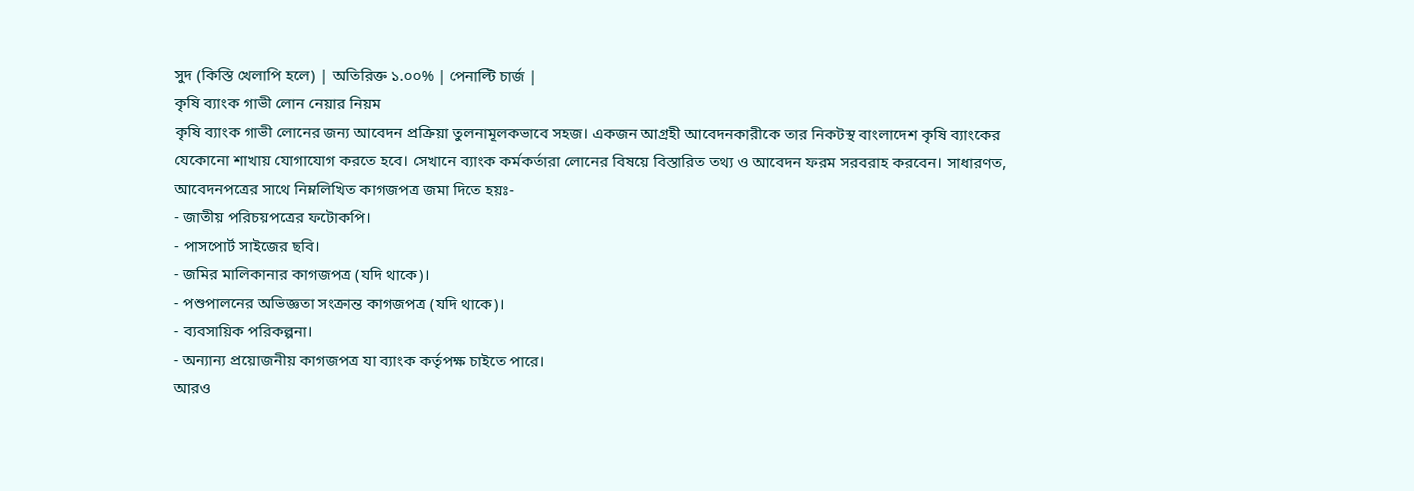সুদ (কিস্তি খেলাপি হলে) | অতিরিক্ত ১.০০% | পেনাল্টি চার্জ |
কৃষি ব্যাংক গাভী লোন নেয়ার নিয়ম
কৃষি ব্যাংক গাভী লোনের জন্য আবেদন প্রক্রিয়া তুলনামূলকভাবে সহজ। একজন আগ্রহী আবেদনকারীকে তার নিকটস্থ বাংলাদেশ কৃষি ব্যাংকের যেকোনো শাখায় যোগাযোগ করতে হবে। সেখানে ব্যাংক কর্মকর্তারা লোনের বিষয়ে বিস্তারিত তথ্য ও আবেদন ফরম সরবরাহ করবেন। সাধারণত, আবেদনপত্রের সাথে নিম্নলিখিত কাগজপত্র জমা দিতে হয়ঃ-
- জাতীয় পরিচয়পত্রের ফটোকপি।
- পাসপোর্ট সাইজের ছবি।
- জমির মালিকানার কাগজপত্র (যদি থাকে)।
- পশুপালনের অভিজ্ঞতা সংক্রান্ত কাগজপত্র (যদি থাকে)।
- ব্যবসায়িক পরিকল্পনা।
- অন্যান্য প্রয়োজনীয় কাগজপত্র যা ব্যাংক কর্তৃপক্ষ চাইতে পারে।
আরও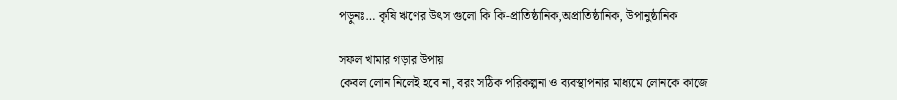পড়ুনঃ… কৃষি ঋণের উৎস গুলো কি কি-প্রাতিষ্ঠানিক,অপ্রাতিষ্ঠানিক, উপানুষ্ঠানিক

সফল খামার গড়ার উপায়
কেবল লোন নিলেই হবে না, বরং সঠিক পরিকল্পনা ও ব্যবস্থাপনার মাধ্যমে লোনকে কাজে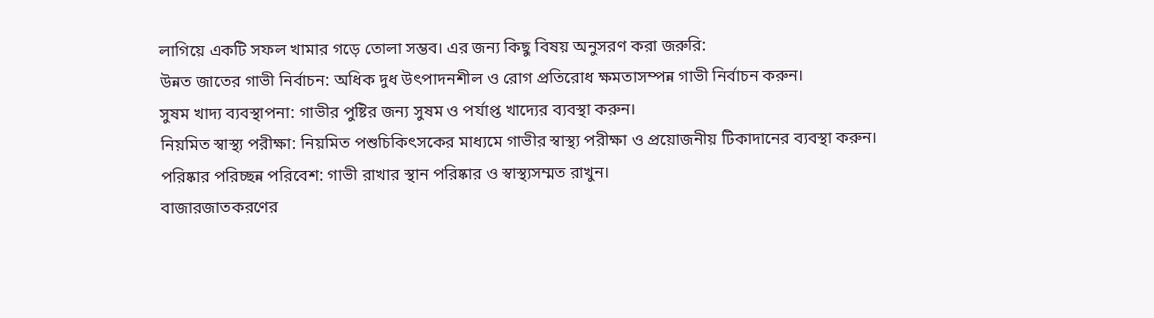লাগিয়ে একটি সফল খামার গড়ে তোলা সম্ভব। এর জন্য কিছু বিষয় অনুসরণ করা জরুরি:
উন্নত জাতের গাভী নির্বাচন: অধিক দুধ উৎপাদনশীল ও রোগ প্রতিরোধ ক্ষমতাসম্পন্ন গাভী নির্বাচন করুন।
সুষম খাদ্য ব্যবস্থাপনা: গাভীর পুষ্টির জন্য সুষম ও পর্যাপ্ত খাদ্যের ব্যবস্থা করুন।
নিয়মিত স্বাস্থ্য পরীক্ষা: নিয়মিত পশুচিকিৎসকের মাধ্যমে গাভীর স্বাস্থ্য পরীক্ষা ও প্রয়োজনীয় টিকাদানের ব্যবস্থা করুন।
পরিষ্কার পরিচ্ছন্ন পরিবেশ: গাভী রাখার স্থান পরিষ্কার ও স্বাস্থ্যসম্মত রাখুন।
বাজারজাতকরণের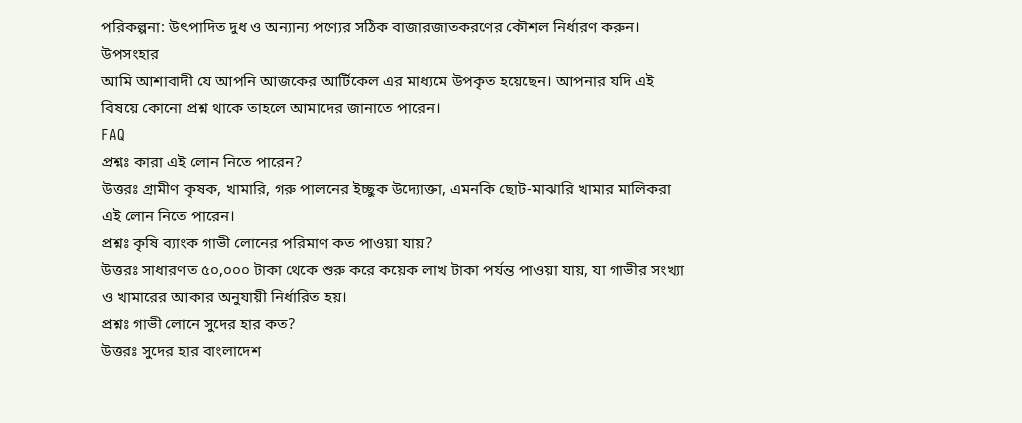পরিকল্পনা: উৎপাদিত দুধ ও অন্যান্য পণ্যের সঠিক বাজারজাতকরণের কৌশল নির্ধারণ করুন।
উপসংহার
আমি আশাবাদী যে আপনি আজকের আর্টিকেল এর মাধ্যমে উপকৃত হয়েছেন। আপনার যদি এই বিষয়ে কোনো প্রশ্ন থাকে তাহলে আমাদের জানাতে পারেন।
FAQ
প্রশ্নঃ কারা এই লোন নিতে পারেন?
উত্তরঃ গ্রামীণ কৃষক, খামারি, গরু পালনের ইচ্ছুক উদ্যোক্তা, এমনকি ছোট-মাঝারি খামার মালিকরা এই লোন নিতে পারেন।
প্রশ্নঃ কৃষি ব্যাংক গাভী লোনের পরিমাণ কত পাওয়া যায়?
উত্তরঃ সাধারণত ৫০,০০০ টাকা থেকে শুরু করে কয়েক লাখ টাকা পর্যন্ত পাওয়া যায়, যা গাভীর সংখ্যা ও খামারের আকার অনুযায়ী নির্ধারিত হয়।
প্রশ্নঃ গাভী লোনে সুদের হার কত?
উত্তরঃ সুদের হার বাংলাদেশ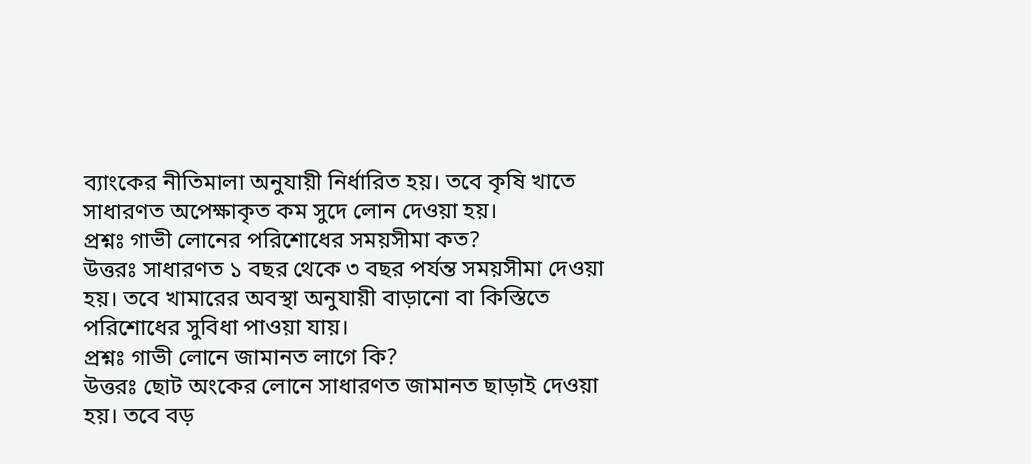ব্যাংকের নীতিমালা অনুযায়ী নির্ধারিত হয়। তবে কৃষি খাতে সাধারণত অপেক্ষাকৃত কম সুদে লোন দেওয়া হয়।
প্রশ্নঃ গাভী লোনের পরিশোধের সময়সীমা কত?
উত্তরঃ সাধারণত ১ বছর থেকে ৩ বছর পর্যন্ত সময়সীমা দেওয়া হয়। তবে খামারের অবস্থা অনুযায়ী বাড়ানো বা কিস্তিতে পরিশোধের সুবিধা পাওয়া যায়।
প্রশ্নঃ গাভী লোনে জামানত লাগে কি?
উত্তরঃ ছোট অংকের লোনে সাধারণত জামানত ছাড়াই দেওয়া হয়। তবে বড়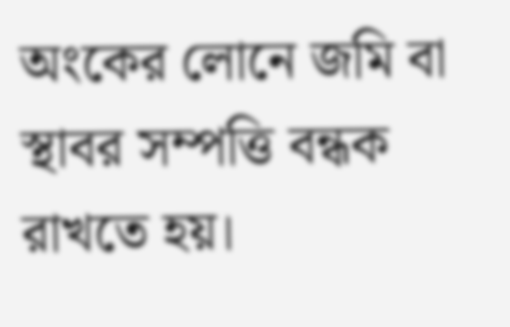অংকের লোনে জমি বা স্থাবর সম্পত্তি বন্ধক রাখতে হয়।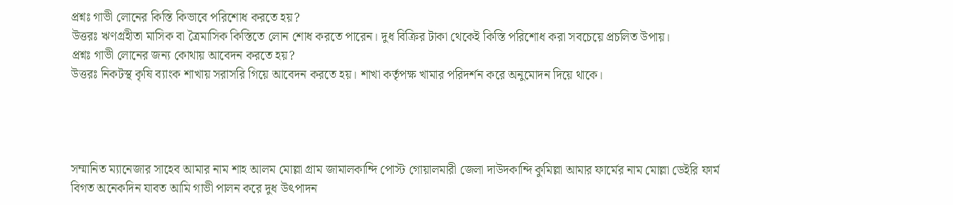প্রশ্নঃ গাভী লোনের কিস্তি কিভাবে পরিশোধ করতে হয়?
উত্তরঃ ঋণগ্রহীতা মাসিক বা ত্রৈমাসিক কিস্তিতে লোন শোধ করতে পারেন। দুধ বিক্রির টাকা থেকেই কিস্তি পরিশোধ করা সবচেয়ে প্রচলিত উপায়।
প্রশ্নঃ গাভী লোনের জন্য কোথায় আবেদন করতে হয়?
উত্তরঃ নিকটস্থ কৃষি ব্যাংক শাখায় সরাসরি গিয়ে আবেদন করতে হয়। শাখা কর্তৃপক্ষ খামার পরিদর্শন করে অনুমোদন দিয়ে থাকে।




সম্মানিত ম্যানেজার সাহেব আমার নাম শাহ আলম মোল্লা গ্রাম জামালকান্দি পোস্ট গোয়ালমারী জেলা দাউদকান্দি কুমিল্লা আমার ফার্মের নাম মোল্লা ডেইরি ফার্ম বিগত অনেকদিন যাবত আমি গাভী পালন করে দুধ উৎপাদন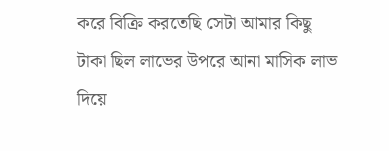করে বিক্রি করতেছি সেটা আমার কিছু টাকা ছিল লাভের উপরে আনা মাসিক লাভ দিয়ে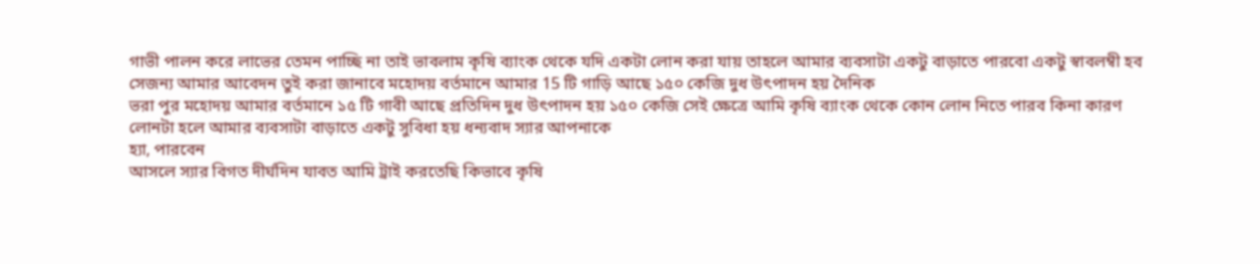গাভী পালন করে লাভের তেমন পাচ্ছি না তাই ভাবলাম কৃষি ব্যাংক থেকে যদি একটা লোন করা যায় তাহলে আমার ব্যবসাটা একটু বাড়াতে পারবো একটু স্বাবলম্বী হব সেজন্য আমার আবেদন তুই করা জানাবে মহোদয় বর্তমানে আমার 15 টি গাড়ি আছে ১৫০ কেজি দুধ উৎপাদন হয় দৈনিক
ভরা পুর মহোদয় আমার বর্তমানে ১৫ টি গাবী আছে প্রতিদিন দুধ উৎপাদন হয় ১৫০ কেজি সেই ক্ষেত্রে আমি কৃষি ব্যাংক থেকে কোন লোন নিতে পারব কিনা কারণ লোনটা হলে আমার ব্যবসাটা বাড়াতে একটু সুবিধা হয় ধন্যবাদ স্যার আপনাকে
হ্যা, পারবেন
আসলে স্যার বিগত দীর্ঘদিন যাবত আমি ট্রাই করতেছি কিভাবে কৃষি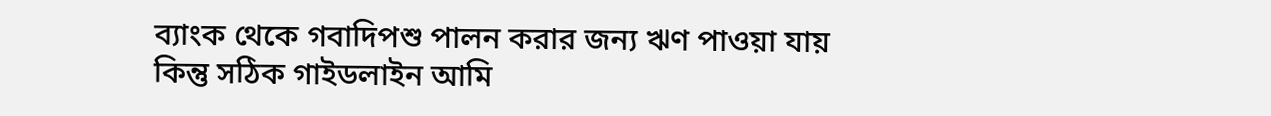ব্যাংক থেকে গবাদিপশু পালন করার জন্য ঋণ পাওয়া যায় কিন্তু সঠিক গাইডলাইন আমি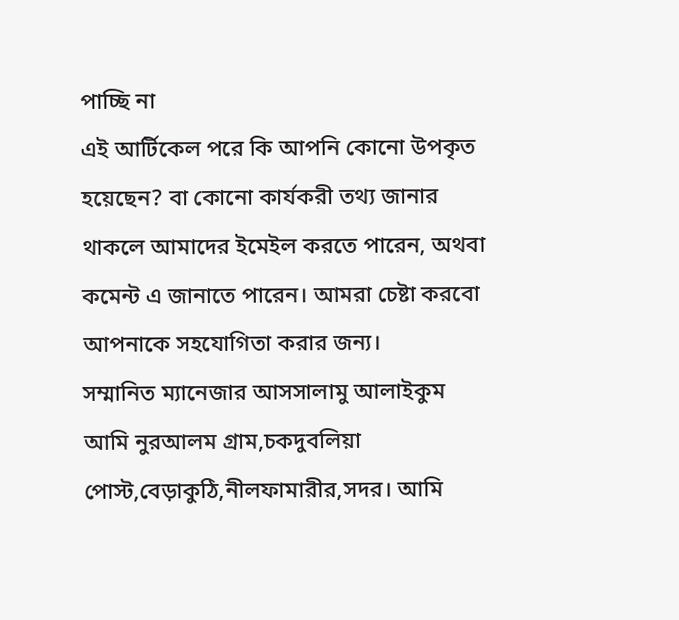পাচ্ছি না
এই আর্টিকেল পরে কি আপনি কোনো উপকৃত হয়েছেন? বা কোনো কার্যকরী তথ্য জানার থাকলে আমাদের ইমেইল করতে পারেন, অথবা কমেন্ট এ জানাতে পারেন। আমরা চেষ্টা করবো আপনাকে সহযোগিতা করার জন্য।
সম্মানিত ম্যানেজার আসসালামু আলাইকুম আমি নুরআলম গ্রাম,চকদুবলিয়া পোস্ট,বেড়াকুঠি,নীলফামারীর,সদর। আমি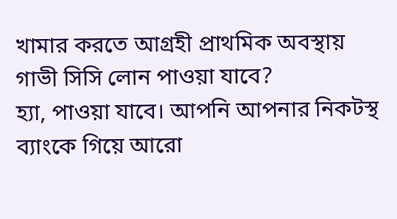খামার করতে আগ্রহী প্রাথমিক অবস্থায় গাভী সিসি লোন পাওয়া যাবে?
হ্যা, পাওয়া যাবে। আপনি আপনার নিকটস্থ ব্যাংকে গিয়ে আরো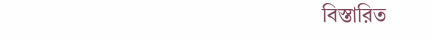বিস্তারিত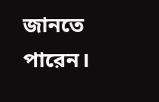জানতে পারেন।